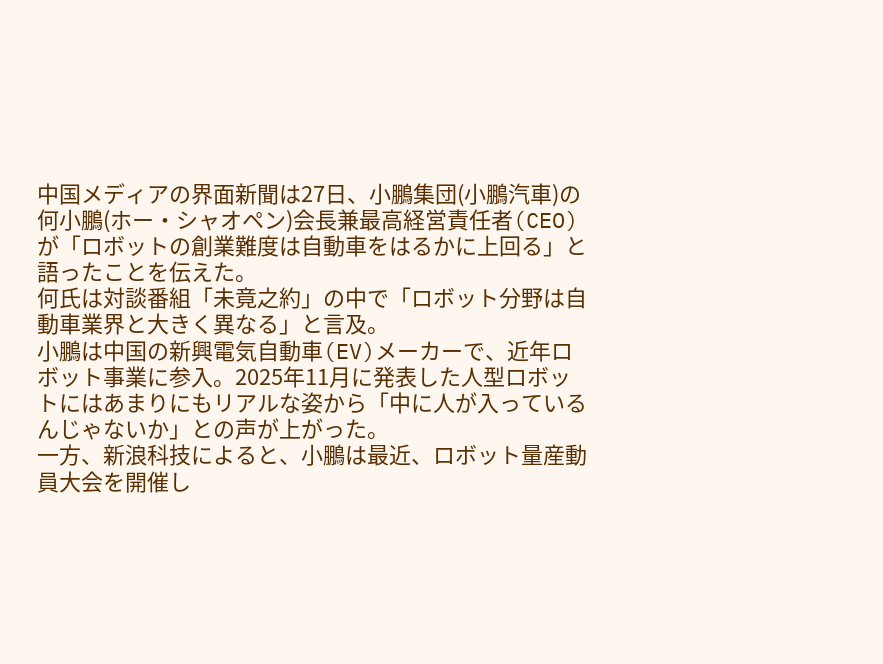中国メディアの界面新聞は27日、小鵬集団(小鵬汽車)の何小鵬(ホー・シャオペン)会長兼最高経営責任者(CEO)が「ロボットの創業難度は自動車をはるかに上回る」と語ったことを伝えた。
何氏は対談番組「未竟之約」の中で「ロボット分野は自動車業界と大きく異なる」と言及。
小鵬は中国の新興電気自動車(EV)メーカーで、近年ロボット事業に参入。2025年11月に発表した人型ロボットにはあまりにもリアルな姿から「中に人が入っているんじゃないか」との声が上がった。
一方、新浪科技によると、小鵬は最近、ロボット量産動員大会を開催し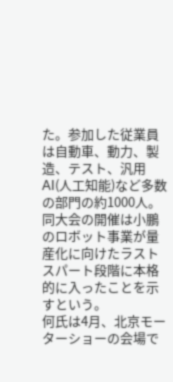た。参加した従業員は自動車、動力、製造、テスト、汎用AI(人工知能)など多数の部門の約1000人。同大会の開催は小鵬のロボット事業が量産化に向けたラストスパート段階に本格的に入ったことを示すという。
何氏は4月、北京モーターショーの会場で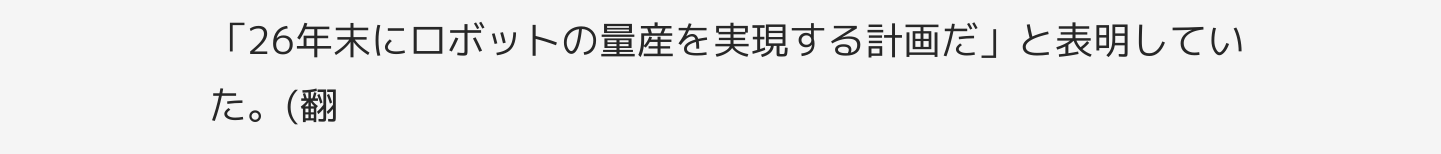「26年末にロボットの量産を実現する計画だ」と表明していた。(翻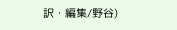訳・編集/野谷)